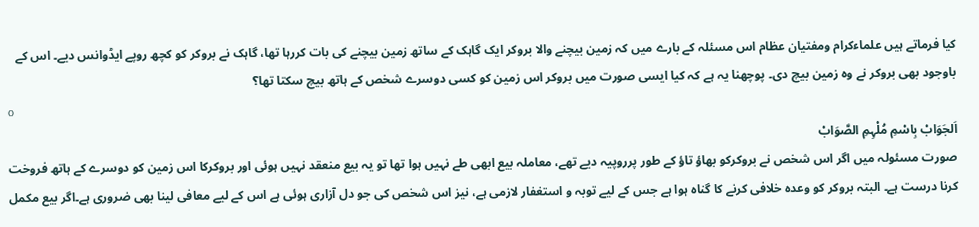کیا فرماتے ہیں علماءکرام ومفتیان عظام اس مسئلہ کے بارے میں کہ زمین بیچنے والا بروکر ایک گاہک کے ساتھ زمین بیچنے کی بات کررہا تھا، گاہک نے بروکر کو کچھ روپے ایڈوانس دیے۔ اس کے باوجود بھی بروکر نے وہ زمین بیچ دی۔ پوچھنا یہ ہے کہ کیا ایسی صورت میں بروکر اس زمین کو کسی دوسرے شخص کے ہاتھ بیچ سکتا تھا؟
o
اَلجَوَابْ بِاسْمِ مُلْہِمِ الصَّوَابْ
صورت مسئولہ میں اگر اس شخص نے بروکرکو بھاؤ تاؤ کے طور پرروپیہ دیے تھے، معاملہ بیع ابھی طے نہیں ہوا تھا تو یہ بیع منعقد نہیں ہوئی اور بروکرکا اس زمین کو دوسرے کے ہاتھ فروخت کرنا درست ہے۔ البتہ بروکر کو وعدہ خلافی کرنے کا گناہ ہوا ہے جس کے لیے توبہ و استغفار لازمی ہے، نیز اس شخص کی جو دل آزاری ہوئی ہے اس کے لیے معافی لینا بھی ضروری ہے۔اگر بیع مکمل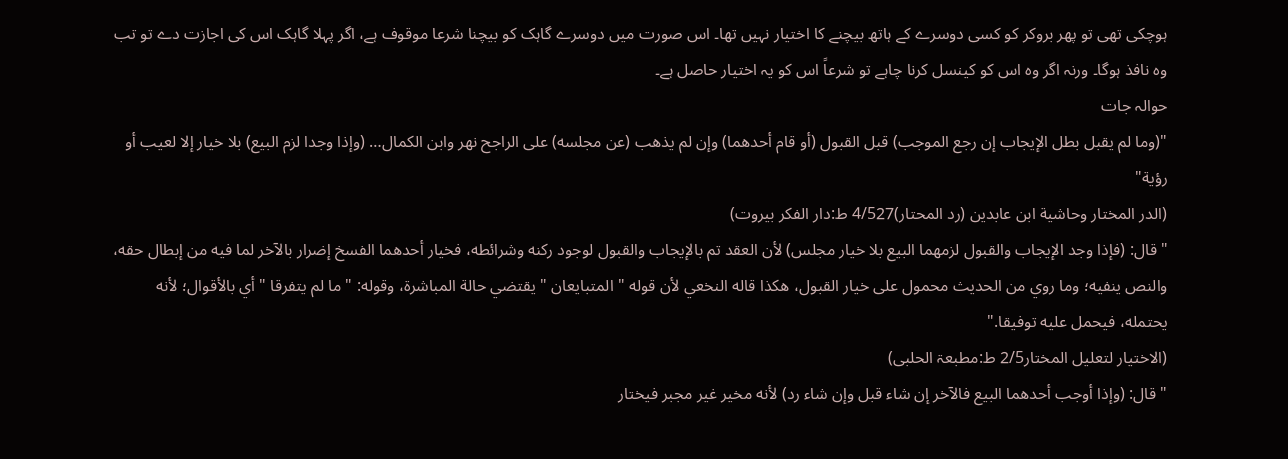ہوچکی تھی تو پھر بروکر کو کسی دوسرے کے ہاتھ بیچنے کا اختیار نہیں تھا۔ اس صورت میں دوسرے گاہک کو بیچنا شرعا موقوف ہے، اگر پہلا گاہک اس کی اجازت دے تو تب وہ نافذ ہوگا۔ ورنہ اگر وہ اس کو کینسل کرنا چاہے تو شرعاً اس کو یہ اختیار حاصل ہے۔
حوالہ جات
"(وما لم يقبل بطل الإيجاب إن رجع الموجب) قبل القبول (أو قام أحدهما) وإن لم يذهب (عن مجلسه) على الراجح نهر وابن الكمال… (وإذا وجدا لزم البيع) بلا خيار إلا لعيب أو رؤية"
(الدر المختار وحاشية ابن عابدين (رد المحتار)4/527 ط:دار الفکر بیروت)
"قال: (فإذا وجد الإيجاب والقبول لزمهما البيع بلا خيار مجلس) لأن العقد تم بالإيجاب والقبول لوجود ركنه وشرائطه، فخيار أحدهما الفسخ إضرار بالآخر لما فيه من إبطال حقه، والنص ينفيه؛ وما روي من الحديث محمول على خيار القبول، هكذا قاله النخعي لأن قوله " المتبايعان " يقتضي حالة المباشرة، وقوله: " ما لم يتفرقا " أي بالأقوال؛ لأنه يحتمله، فيحمل عليه توفيقا."
(الاختيار لتعليل المختار2/5 ط:مطبعۃ الحلبی)
"قال: (وإذا أوجب أحدهما البيع فالآخر إن شاء قبل وإن شاء رد) لأنه مخير غير مجبر فيختار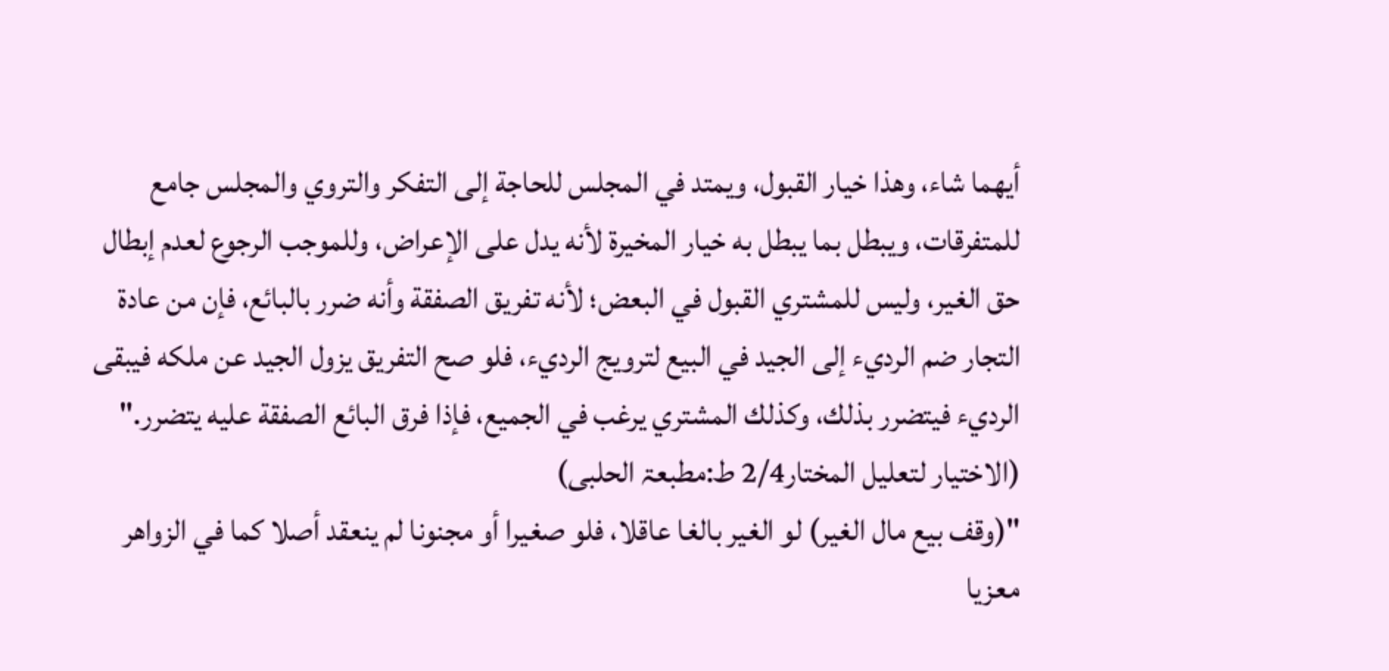أيهما شاء، وهذا خيار القبول، ويمتد في المجلس للحاجة إلى التفكر والتروي والمجلس جامع للمتفرقات، ويبطل بما يبطل به خيار المخيرة لأنه يدل على الإعراض، وللموجب الرجوع لعدم إبطال حق الغير، وليس للمشتري القبول في البعض؛ لأنه تفريق الصفقة وأنه ضرر بالبائع، فإن من عادة التجار ضم الرديء إلى الجيد في البيع لترويج الرديء، فلو صح التفريق يزول الجيد عن ملكه فيبقى الرديء فيتضرر بذلك، وكذلك المشتري يرغب في الجميع، فإذا فرق البائع الصفقة عليه يتضرر."
(الاختيار لتعليل المختار2/4 ط:مطبعۃ الحلبی)
"(وقف بيع مال الغير) لو الغير بالغا عاقلا، فلو صغيرا أو مجنونا لم ينعقد أصلا كما في الزواهر معزيا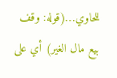للحاوي…(قوله: وقف بيع مال الغير) أي على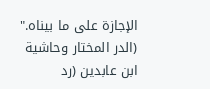الإجازة على ما بيناه."
(الدر المختار وحاشية ابن عابدين (رد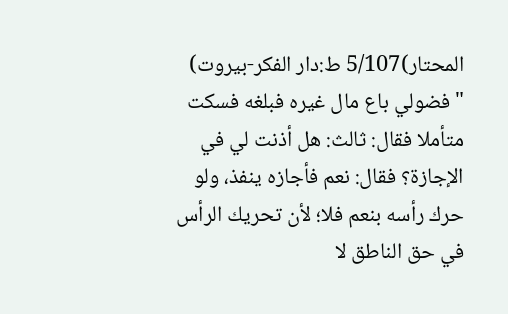المحتار)5/107 ط:دار الفکر-بیروت)
" فضولي باع مال غيره فبلغه فسكت متأملا فقال: ثالث: هل أذنت لي في الإجازة؟ فقال: نعم فأجازه ينفذ، ولو حرك رأسه بنعم فلا؛ لأن تحريك الرأس في حق الناطق لا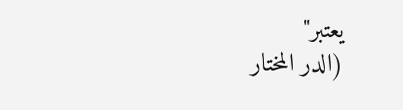يعتبر"
(الدر المختار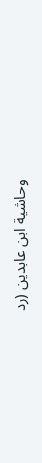وحاشية ابن عابدين (رد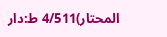المحتار)4/511 ط:دار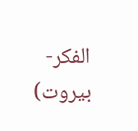الفکر-بیروت)